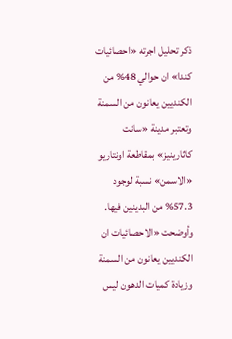ذكر تحليل اجرته «احصائيات كندا» ان حوالي 48% من الكنديين يعانون من السمنة وتعتبر مدينة «سانت كاثارينيز» بمقاطعة اونتاريو «الاسمن» نسبة لوجود 57.3% من البدينين فيها. وأوضحت «الاحصائيات ان الكنديين يعانون من السمنة وزيادة كميات الدهون ليس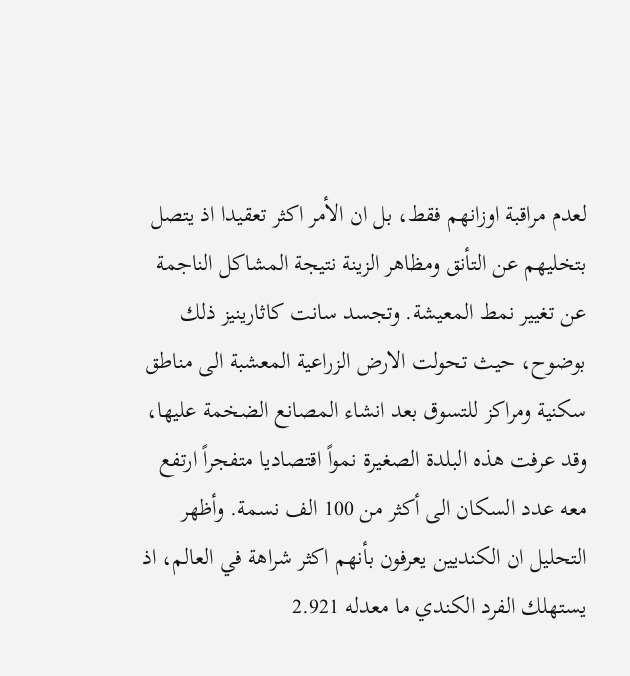لعدم مراقبة اوزانهم فقط، بل ان الأمر اكثر تعقيدا اذ يتصل بتخليهم عن التأنق ومظاهر الزينة نتيجة المشاكل الناجمة عن تغيير نمط المعيشة. وتجسد سانت كاثارينيز ذلك بوضوح، حيث تحولت الارض الزراعية المعشبة الى مناطق سكنية ومراكز للتسوق بعد انشاء المصانع الضخمة عليها، وقد عرفت هذه البلدة الصغيرة نمواً اقتصاديا متفجراً ارتفع معه عدد السكان الى أكثر من 100 الف نسمة. وأظهر التحليل ان الكنديين يعرفون بأنهم اكثر شراهة في العالم، اذ يستهلك الفرد الكندي ما معدله 2.921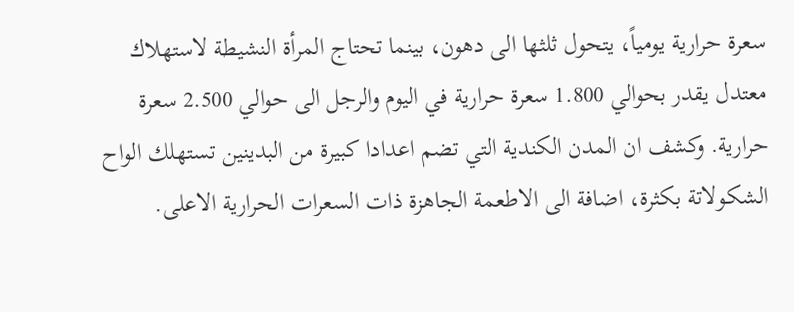سعرة حرارية يومياً، يتحول ثلثها الى دهون، بينما تحتاج المرأة النشيطة لاستهلاك معتدل يقدر بحوالي 1.800 سعرة حرارية في اليوم والرجل الى حوالي 2.500 سعرة حرارية. وكشف ان المدن الكندية التي تضم اعدادا كبيرة من البدينين تستهلك الواح الشكولاتة بكثرة، اضافة الى الاطعمة الجاهزة ذات السعرات الحرارية الاعلى.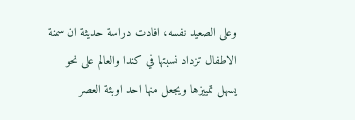وعلى الصعيد نفسه، افادت دراسة حديثة ان سمنة الاطفال تزداد نسبتها في كندا والعالم على نحو يسهل تمييزها ويجعل منها احد اوبئة العصر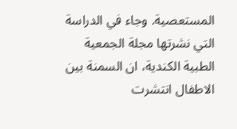المستعصية. وجاء في الدراسة التي نشرتها مجلة الجمعية الطبية الكندية، ان السمنة بين الاطفال انتشرت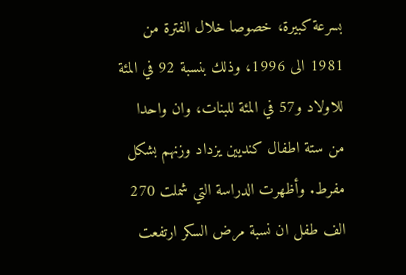بسرعة كبيرة، خصوصا خلال الفترة من 1981 الى 1996، وذلك بنسبة 92 في المئة للاولاد و57 في المئة للبنات، وان واحدا من ستة اطفال كنديين يزداد وزنهم بشكل مفرط. وأظهرت الدراسة التي شملت 270 الف طفل ان نسبة مرض السكر ارتفعت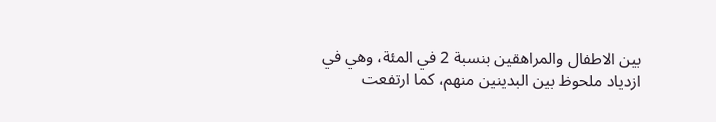بين الاطفال والمراهقين بنسبة 2 في المئة، وهي في ازدياد ملحوظ بين البدينين منهم، كما ارتفعت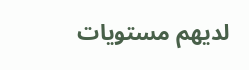لديهم مستويات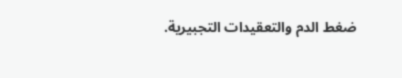ضغط الدم والتعقيدات التجبيرية.